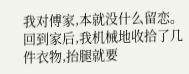我对傅家,本就没什么留恋。
回到家后,我机械地收拾了几件衣物,抬腿就要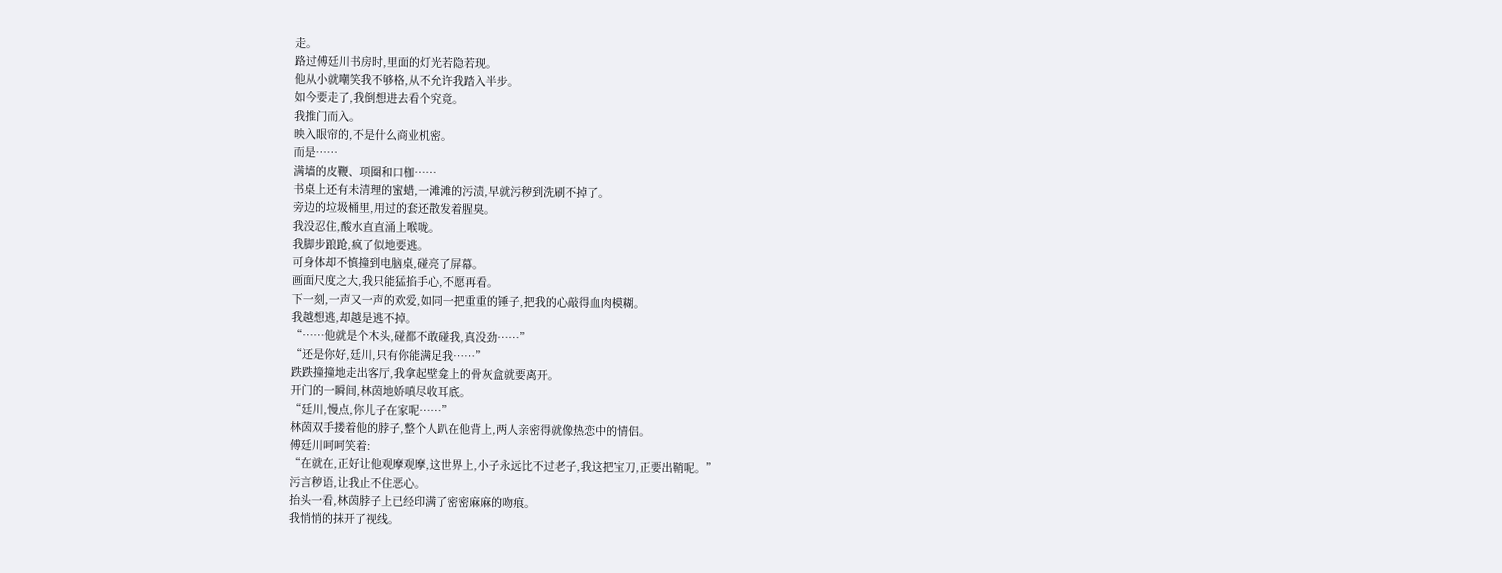走。
路过傅廷川书房时,里面的灯光若隐若现。
他从小就嘲笑我不够格,从不允许我踏入半步。
如今要走了,我倒想进去看个究竟。
我推门而入。
映入眼帘的,不是什么商业机密。
而是……
满墙的皮鞭、项圈和口枷……
书桌上还有未清理的蜜蜡,一滩滩的污渍,早就污秽到洗刷不掉了。
旁边的垃圾桶里,用过的套还散发着腥臭。
我没忍住,酸水直直涌上喉咙。
我脚步踉跄,疯了似地要逃。
可身体却不慎撞到电脑桌,碰亮了屏幕。
画面尺度之大,我只能猛掐手心,不愿再看。
下一刻,一声又一声的欢爱,如同一把重重的锤子,把我的心敲得血肉模糊。
我越想逃,却越是逃不掉。
“……他就是个木头,碰都不敢碰我,真没劲……”
“还是你好,廷川,只有你能满足我……”
跌跌撞撞地走出客厅,我拿起壁龛上的骨灰盒就要离开。
开门的一瞬间,林茵地娇嗔尽收耳底。
“廷川,慢点,你儿子在家呢……”
林茵双手搂着他的脖子,整个人趴在他背上,两人亲密得就像热恋中的情侣。
傅廷川呵呵笑着:
“在就在,正好让他观摩观摩,这世界上,小子永远比不过老子,我这把宝刀,正要出鞘呢。”
污言秽语,让我止不住恶心。
抬头一看,林茵脖子上已经印满了密密麻麻的吻痕。
我悄悄的抹开了视线。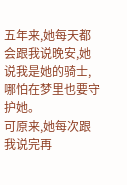五年来,她每天都会跟我说晚安,她说我是她的骑士,哪怕在梦里也要守护她。
可原来,她每次跟我说完再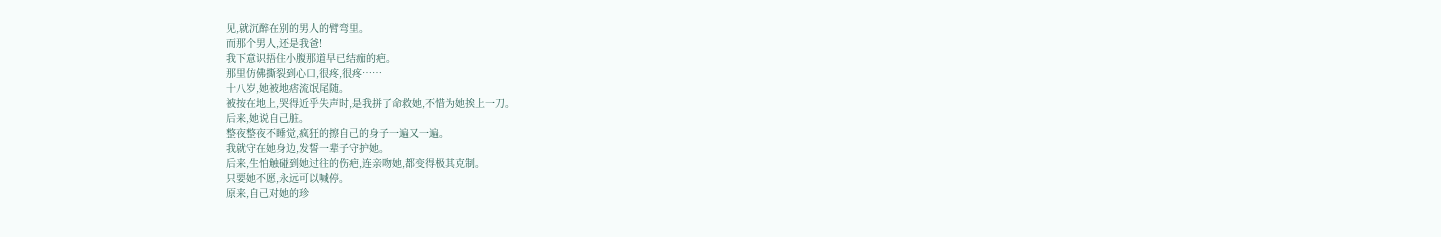见,就沉醉在别的男人的臂弯里。
而那个男人,还是我爸!
我下意识捂住小腹那道早已结痂的疤。
那里仿佛撕裂到心口,很疼,很疼……
十八岁,她被地痞流氓尾随。
被按在地上,哭得近乎失声时,是我拼了命救她,不惜为她挨上一刀。
后来,她说自己脏。
整夜整夜不睡觉,疯狂的擦自己的身子一遍又一遍。
我就守在她身边,发誓一辈子守护她。
后来,生怕触碰到她过往的伤疤,连亲吻她,都变得极其克制。
只要她不愿,永远可以喊停。
原来,自己对她的珍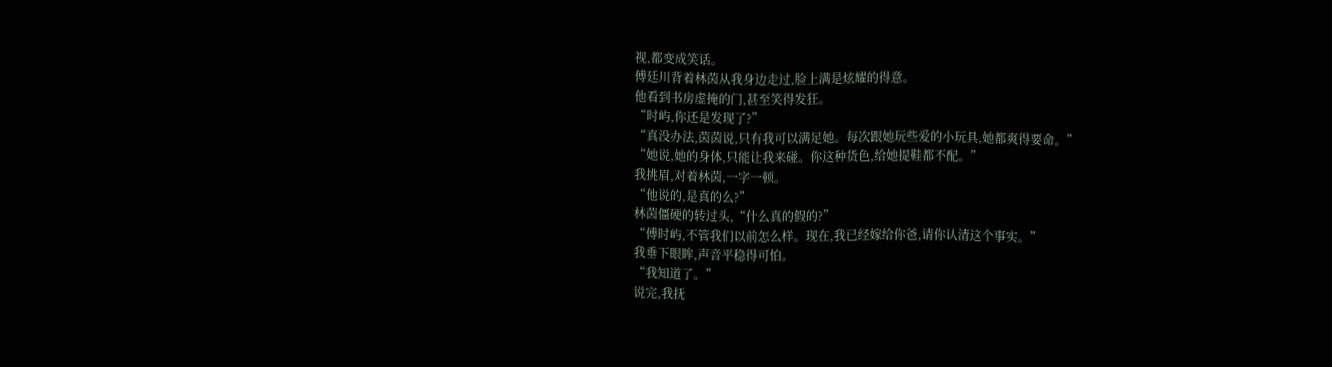视,都变成笑话。
傅廷川背着林茵从我身边走过,脸上满是炫耀的得意。
他看到书房虚掩的门,甚至笑得发狂。
“时屿,你还是发现了?”
“真没办法,茵茵说,只有我可以满足她。每次跟她玩些爱的小玩具,她都爽得要命。”
“她说,她的身体,只能让我来碰。你这种货色,给她提鞋都不配。”
我挑眉,对着林茵,一字一顿。
“他说的,是真的么?”
林茵僵硬的转过头,“什么真的假的?”
“傅时屿,不管我们以前怎么样。现在,我已经嫁给你爸,请你认清这个事实。”
我垂下眼眸,声音平稳得可怕。
“我知道了。”
说完,我抚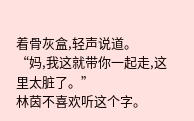着骨灰盒,轻声说道。
“妈,我这就带你一起走,这里太脏了。”
林茵不喜欢听这个字。